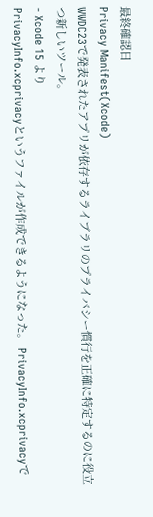最終確認日
Privacy Manifest(Xcode)
WWDC23で発表されたアプリが依存するライブラリのプライバシー慣行を正確に特定するのに役立つ新しいツール。
- Xcode 15 より
PrivacyInfo.xcprivacyというファイルが作成できるようになった。 PrivacyInfo.xcprivacyで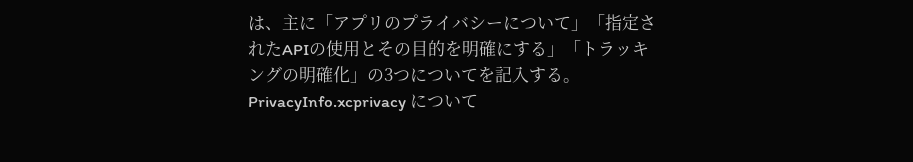は、主に「アプリのプライバシーについて」「指定されたAPIの使用とその目的を明確にする」「トラッキングの明確化」の3つについてを記入する。
PrivacyInfo.xcprivacy について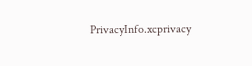PrivacyInfo.xcprivacy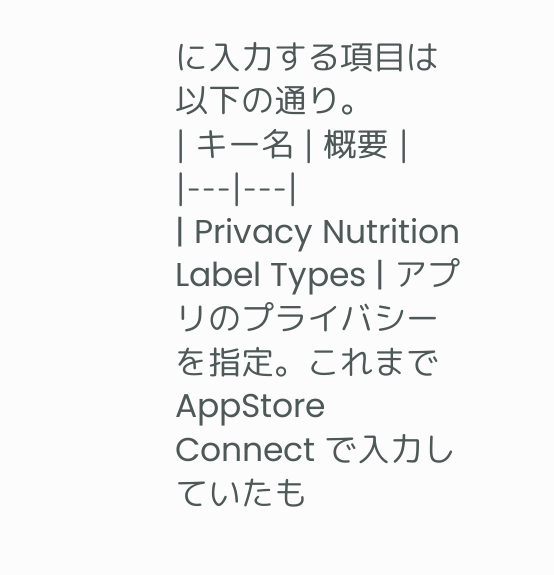に入力する項目は以下の通り。
| キー名 | 概要 |
|---|---|
| Privacy Nutrition Label Types | アプリのプライバシーを指定。これまで AppStore Connect で入力していたも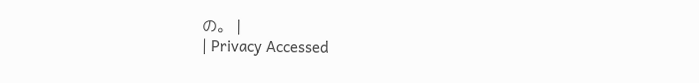の。 |
| Privacy Accessed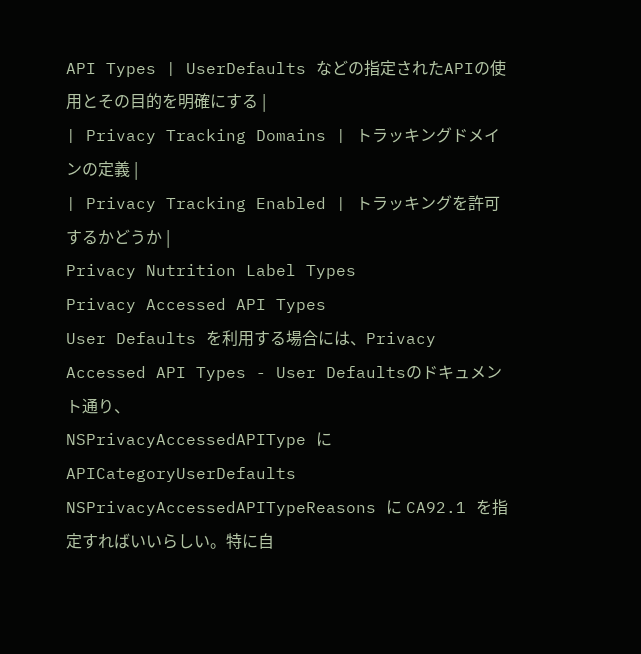API Types | UserDefaults などの指定されたAPIの使用とその目的を明確にする |
| Privacy Tracking Domains | トラッキングドメインの定義 |
| Privacy Tracking Enabled | トラッキングを許可するかどうか |
Privacy Nutrition Label Types
Privacy Accessed API Types
User Defaults を利用する場合には、Privacy Accessed API Types - User Defaultsのドキュメント通り、
NSPrivacyAccessedAPIType に APICategoryUserDefaults
NSPrivacyAccessedAPITypeReasons に CA92.1 を指定すればいいらしい。特に自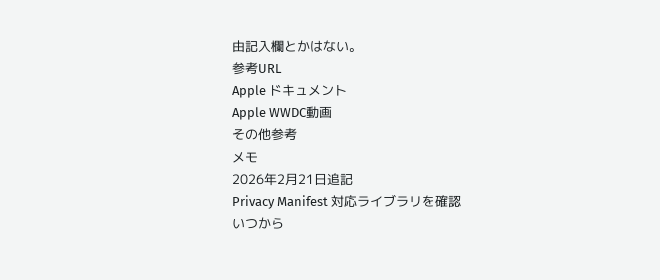由記入欄とかはない。
参考URL
Apple ドキュメント
Apple WWDC動画
その他参考
メモ
2026年2月21日追記
Privacy Manifest 対応ライブラリを確認
いつから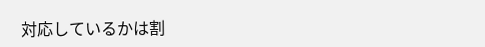対応しているかは割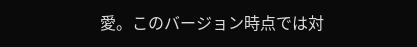愛。このバージョン時点では対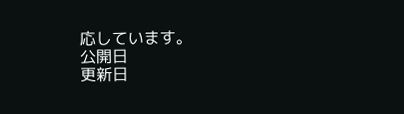応しています。
公開日
更新日